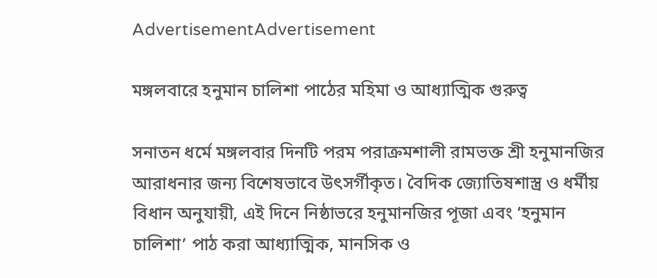AdvertisementAdvertisement

মঙ্গলবারে হনুমান চালিশা পাঠের মহিমা ও আধ্যাত্মিক গুরুত্ব

সনাতন ধর্মে মঙ্গলবার দিনটি পরম পরাক্রমশালী রামভক্ত শ্রী হনুমানজির আরাধনার জন্য বিশেষভাবে উৎসর্গীকৃত। বৈদিক জ্যোতিষশাস্ত্র ও ধর্মীয় বিধান অনুযায়ী, এই দিনে নিষ্ঠাভরে হনুমানজির পূজা এবং ‘হনুমান চালিশা’ পাঠ করা আধ্যাত্মিক, মানসিক ও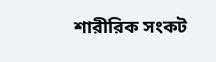শারীরিক সংকট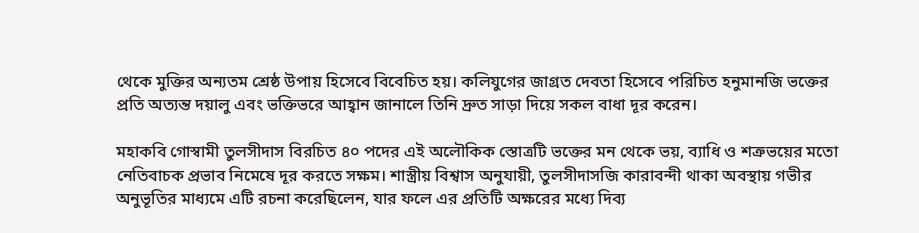থেকে মুক্তির অন্যতম শ্রেষ্ঠ উপায় হিসেবে বিবেচিত হয়। কলিযুগের জাগ্রত দেবতা হিসেবে পরিচিত হনুমানজি ভক্তের প্রতি অত্যন্ত দয়ালু এবং ভক্তিভরে আহ্বান জানালে তিনি দ্রুত সাড়া দিয়ে সকল বাধা দূর করেন।

মহাকবি গোস্বামী তুলসীদাস বিরচিত ৪০ পদের এই অলৌকিক স্তোত্রটি ভক্তের মন থেকে ভয়, ব্যাধি ও শত্রুভয়ের মতো নেতিবাচক প্রভাব নিমেষে দূর করতে সক্ষম। শাস্ত্রীয় বিশ্বাস অনুযায়ী, তুলসীদাসজি কারাবন্দী থাকা অবস্থায় গভীর অনুভূতির মাধ্যমে এটি রচনা করেছিলেন, যার ফলে এর প্রতিটি অক্ষরের মধ্যে দিব্য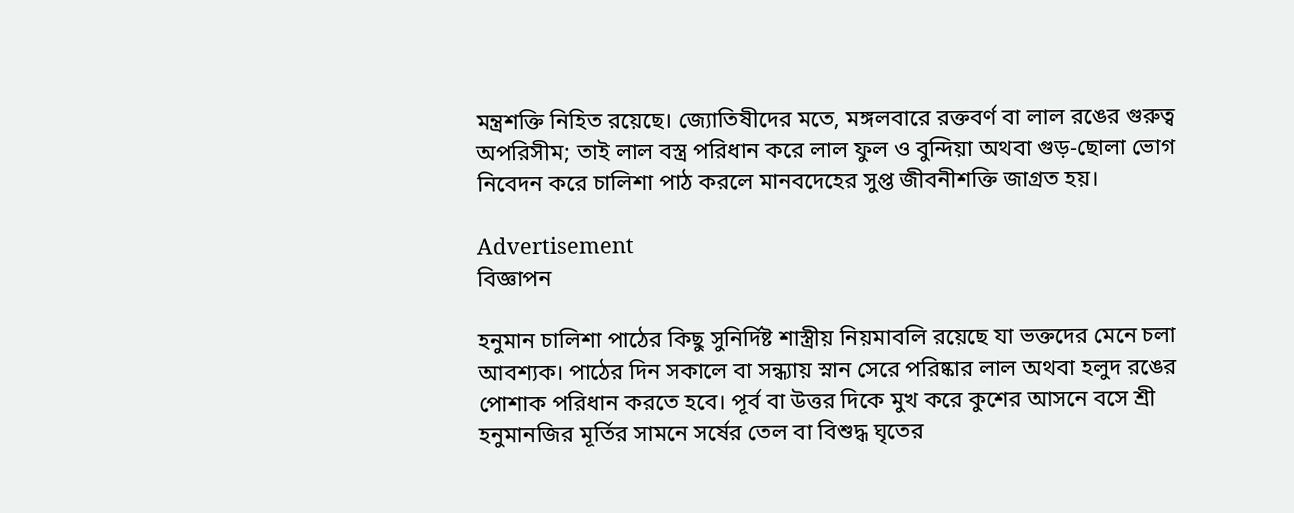মন্ত্রশক্তি নিহিত রয়েছে। জ্যোতিষীদের মতে, মঙ্গলবারে রক্তবর্ণ বা লাল রঙের গুরুত্ব অপরিসীম; তাই লাল বস্ত্র পরিধান করে লাল ফুল ও বুন্দিয়া অথবা গুড়-ছোলা ভোগ নিবেদন করে চালিশা পাঠ করলে মানবদেহের সুপ্ত জীবনীশক্তি জাগ্রত হয়।

Advertisement
বিজ্ঞাপন

হনুমান চালিশা পাঠের কিছু সুনির্দিষ্ট শাস্ত্রীয় নিয়মাবলি রয়েছে যা ভক্তদের মেনে চলা আবশ্যক। পাঠের দিন সকালে বা সন্ধ্যায় স্নান সেরে পরিষ্কার লাল অথবা হলুদ রঙের পোশাক পরিধান করতে হবে। পূর্ব বা উত্তর দিকে মুখ করে কুশের আসনে বসে শ্রী হনুমানজির মূর্তির সামনে সর্ষের তেল বা বিশুদ্ধ ঘৃতের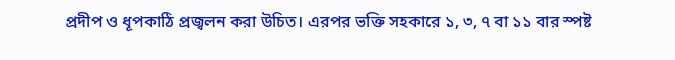প্রদীপ ও ধূপকাঠি প্রজ্বলন করা উচিত। এরপর ভক্তি সহকারে ১, ৩, ৭ বা ১১ বার স্পষ্ট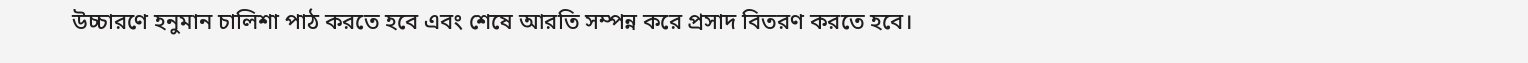উচ্চারণে হনুমান চালিশা পাঠ করতে হবে এবং শেষে আরতি সম্পন্ন করে প্রসাদ বিতরণ করতে হবে।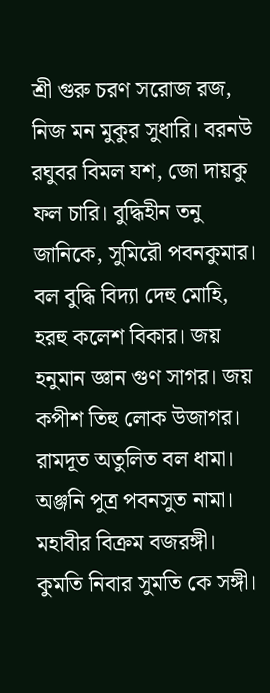শ্রী গুরু চরণ সরোজ রজ, নিজ মন মুকুর সুধারি। বরনউ রঘুবর বিমল যশ, জো দায়কু ফল চারি। বুদ্ধিহীন তনু জানিকে, সুমিরৌ পবনকুমার। বল বুদ্ধি বিদ্যা দেহু মোহি, হরহু কলেশ বিকার। জয় হনুমান জ্ঞান গুণ সাগর। জয় কপীশ তিহু লোক উজাগর। রামদূত অতুলিত বল ধামা। অঞ্জনি পুত্র পবনসুত নামা। মহাবীর বিক্রম বজরঙ্গী। কুমতি নিবার সুমতি কে সঙ্গী।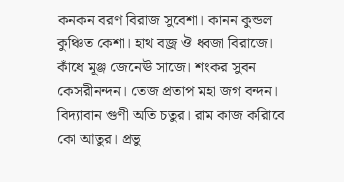কনকন বরণ বিরাজ সুবেশা। কানন কুন্ডল কুঞ্চিত কেশা। হাথ বজ্র ঔ ধ্বজা বিরাজে। কাঁধে মূঞ্জ জেনেঊ সাজে। শংকর সুবন কেসরীনন্দন। তেজ প্রতাপ মহা জগ বন্দন। বিদ্যাবান গুণী অতি চতুর। রাম কাজ করিাবে কো আতুর। প্রভু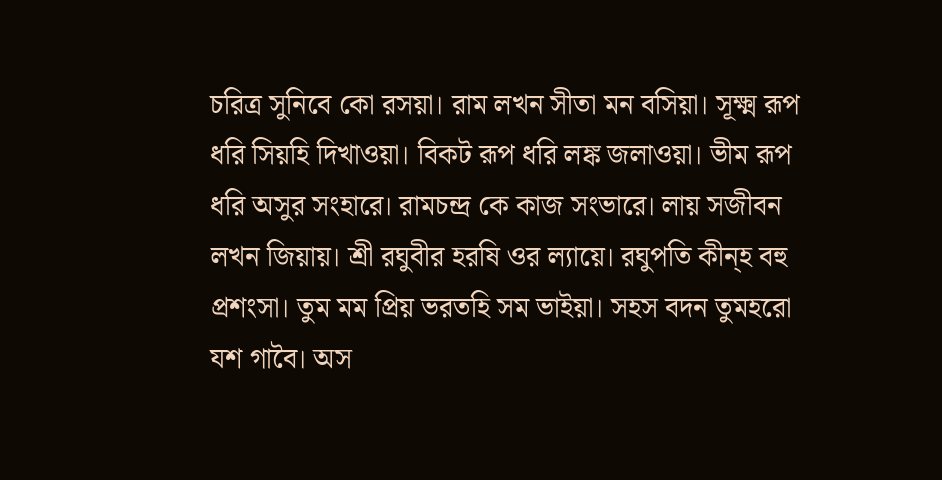চরিত্র সুনিবে কো রসয়া। রাম লখন সীতা মন বসিয়া। সূক্ষ্ম রূপ ধরি সিয়হি দিখাওয়া। বিকট রূপ ধরি লঙ্ক জলাওয়া। ভীম রূপ ধরি অসুর সংহারে। রামচন্দ্র কে কাজ সংভারে। লায় সজীবন লখন জিয়ায়। শ্রী রঘুবীর হরষি ওর ল্যায়ে। রঘুপতি কীন্হ বহু প্রশংসা। তুম মম প্রিয় ভরতহি সম ভাইয়া। সহস বদন তুমহরো যশ গাবৈ। অস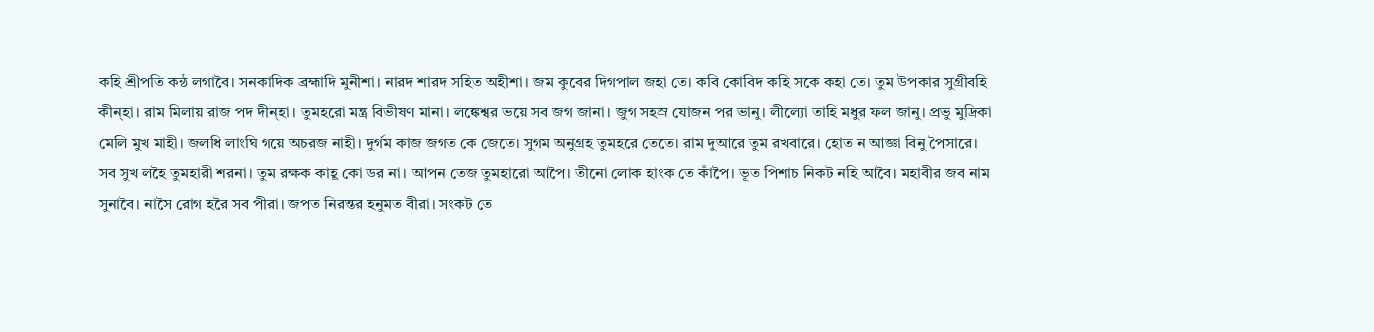কহি শ্রীপতি কন্ঠ লগাবৈ। সনকাদিক ব্রহ্মাদি মুনীশা। নারদ শারদ সহিত অহীশা। জম কুবের দিগপাল জহা তে। কবি কোবিদ কহি সকে কহা তে। তুম উপকার সুগ্রীবহি কীন্হা। রাম মিলায় রাজ পদ দীন্হা। তুমহরো মন্ত্র বিভীষণ মানা। লঙ্কেশ্বর ভয়ে সব জগ জানা। জুগ সহস্র যোজন পর ভানু। লীল্যো তাহি মধুর ফল জানু। প্রভু মুদ্রিকা মেলি মুখ মাহী। জলধি লাংঘি গয়ে অচরজ নাহী। দুর্গম কাজ জগত কে জেতে। সুগম অনুগ্রহ তুমহরে তেতে। রাম দুআরে তুম রখবারে। হোত ন আজ্ঞা বিনু পৈসারে। সব সুখ লহৈ তুমহারী শরনা। তুম রক্ষক কাহূ কো ডর না। আপন তেজ তুমহারো আপৈ। তীনো লোক হাংক তে কাঁপৈ। ভূত পিশাচ নিকট নহি আবৈ। মহাবীর জব নাম সুনাবৈ। নাসৈ রোগ হরৈ সব পীরা। জপত নিরন্তর হনুমত বীরা। সংকট তে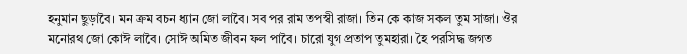হনুমান ছুড়াবৈ। মন ক্রম বচন ধ্যান জো লাবৈ। সব পর রাম তপস্বী রাজা। তিন কে কাজ সকল তুম সাজা। ঔর মনোরথ জো কোঈ লাবৈ। সোঈ অমিত জীবন ফল পাবৈ। চারো যুগ প্রতাপ তুমহারা। হৈ পরসিদ্ধ জগত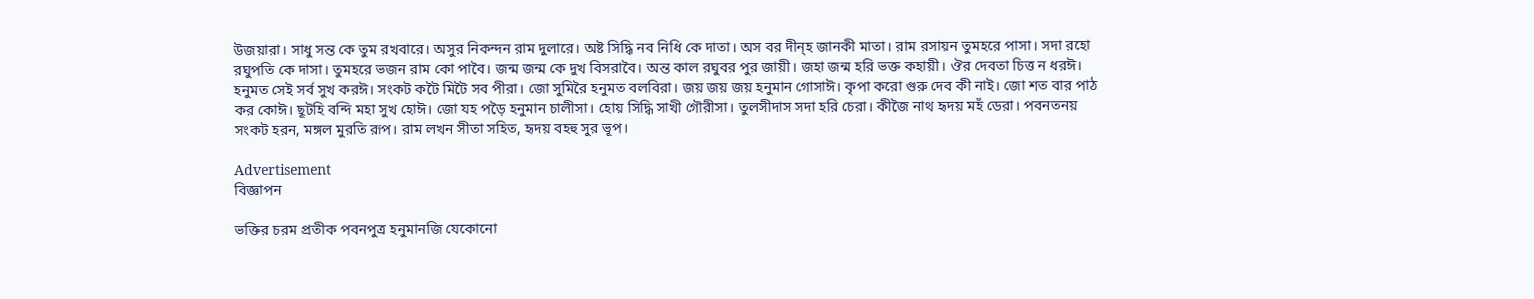উজয়ারা। সাধু সন্ত কে তুম রখবারে। অসুর নিকন্দন রাম দুলারে। অষ্ট সিদ্ধি নব নিধি কে দাতা। অস বর দীন্হ জানকী মাতা। রাম রসায়ন তুমহরে পাসা। সদা রহো রঘুপতি কে দাসা। তুমহরে ভজন রাম কো পাবৈ। জন্ম জন্ম কে দুখ বিসরাবৈ। অন্ত কাল রঘুবর পুর জায়ী। জহা জন্ম হরি ভক্ত কহায়ী। ঔর দেবতা চিত্ত ন ধরঈ। হনুমত সেই সর্ব সুখ করঈ। সংকট কটৈ মিটৈ সব পীরা। জো সুমিরৈ হনুমত বলবিরা। জয় জয় জয় হনুমান গোসাঈ। কৃপা করো গুরু দেব কী নাই। জো শত বার পাঠ কর কোঈ। ছূটহি বন্দি মহা সুখ হোঈ। জো যহ পড়ৈ হনুমান চালীসা। হোয় সিদ্ধি সাখী গৌরীসা। তুলসীদাস সদা হরি চেরা। কীজৈ নাথ হৃদয় মহঁ ডেরা। পবনতনয় সংকট হরন, মঙ্গল মুরতি রূপ। রাম লখন সীতা সহিত, হৃদয় বহহু সুর ভূপ।

Advertisement
বিজ্ঞাপন

ভক্তির চরম প্রতীক পবনপুত্র হনুমানজি যেকোনো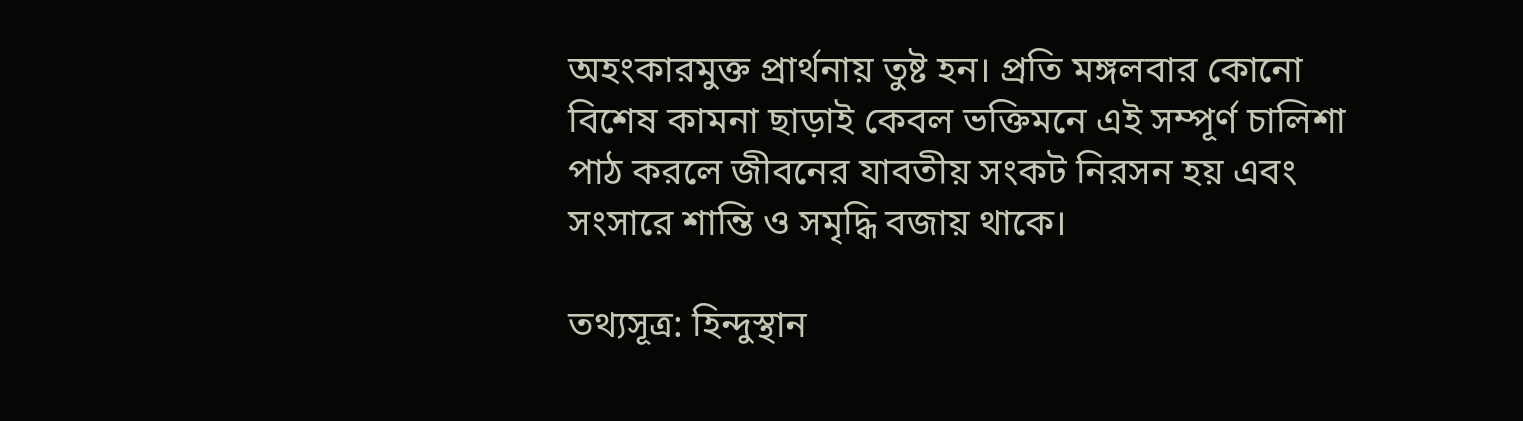অহংকারমুক্ত প্রার্থনায় তুষ্ট হন। প্রতি মঙ্গলবার কোনো বিশেষ কামনা ছাড়াই কেবল ভক্তিমনে এই সম্পূর্ণ চালিশা পাঠ করলে জীবনের যাবতীয় সংকট নিরসন হয় এবং সংসারে শান্তি ও সমৃদ্ধি বজায় থাকে।

তথ্যসূত্র: হিন্দুস্থান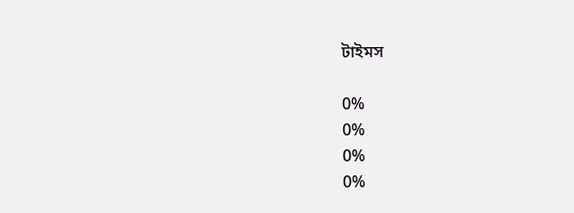টাইমস

0%
0%
0%
0%